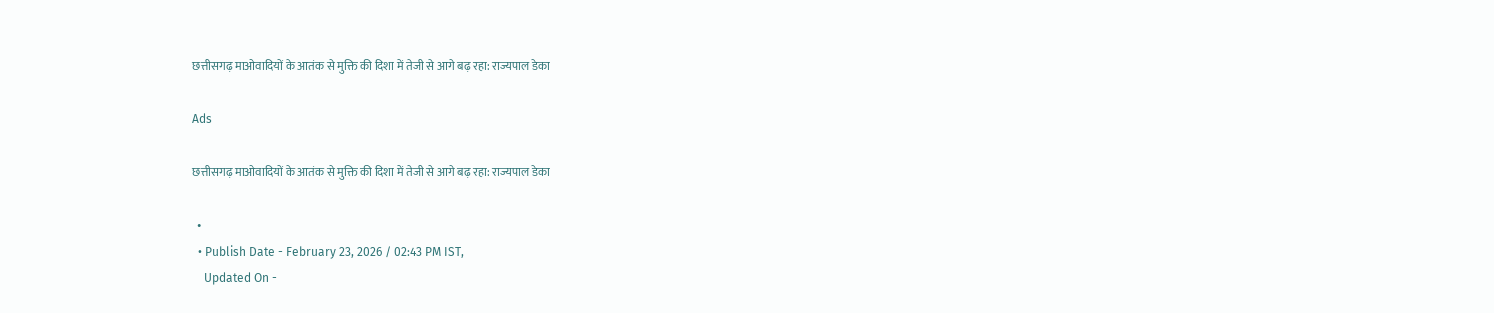छत्तीसगढ़ माओवादियों के आतंक से मुक्ति की दिशा में तेजी से आगे बढ़ रहा: राज्यपाल डेका

Ads

छत्तीसगढ़ माओवादियों के आतंक से मुक्ति की दिशा में तेजी से आगे बढ़ रहा: राज्यपाल डेका

  •
  • Publish Date - February 23, 2026 / 02:43 PM IST,
    Updated On -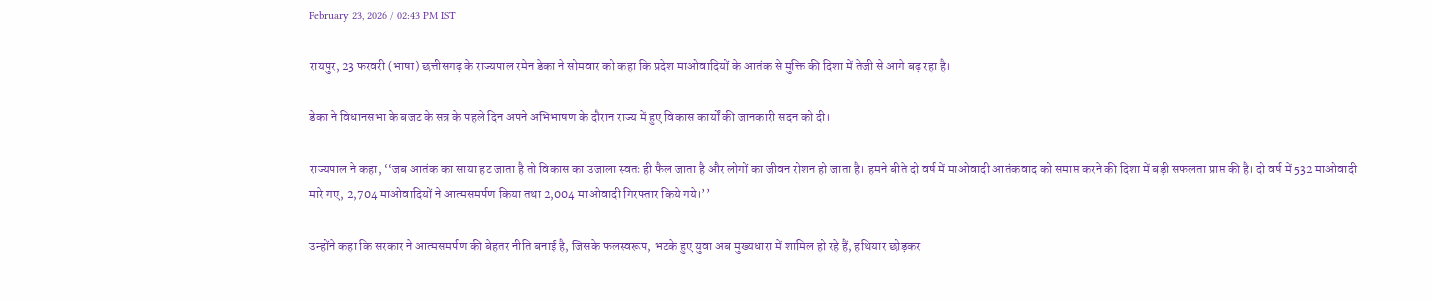February 23, 2026 / 02:43 PM IST

रायपुर, 23 फरवरी (भाषा) छत्तीसगढ़ के राज्यपाल रमेन डेका ने सोमवार को कहा कि प्रदेश माओवादियों के आतंक से मुक्ति की दिशा में तेजी से आगे बढ़ रहा है।

डेका ने विधानसभा के बजट के सत्र के पहले दिन अपने अभिभाषण के दौरान राज्य में हुए विकास कार्यों की जानकारी सदन को दी।

राज्यपाल ने कहा, ‘‘जब आतंक का साया हट जाता है तो विकास का उजाला स्वतः ही फैल जाता है और लोगों का जीवन रोशन हो जाता है। हमने बीते दो वर्ष में माओवादी आतंकवाद को समाप्त करने की दिशा में बड़ी सफलता प्राप्त की है। दो वर्ष में 532 माओवादी मारे गए, 2,704 माओवादियों ने आत्मसमर्पण किया तथा 2,004 माओवादी गिरफ्तार किये गये।’’

उन्होंने कहा कि सरकार ने आत्मसमर्पण की बेहतर नीति बनाई है, जिसके फलस्वरूप, भटके हुए युवा अब मुख्यधारा में शामिल हो रहे हैं, हथियार छोड़कर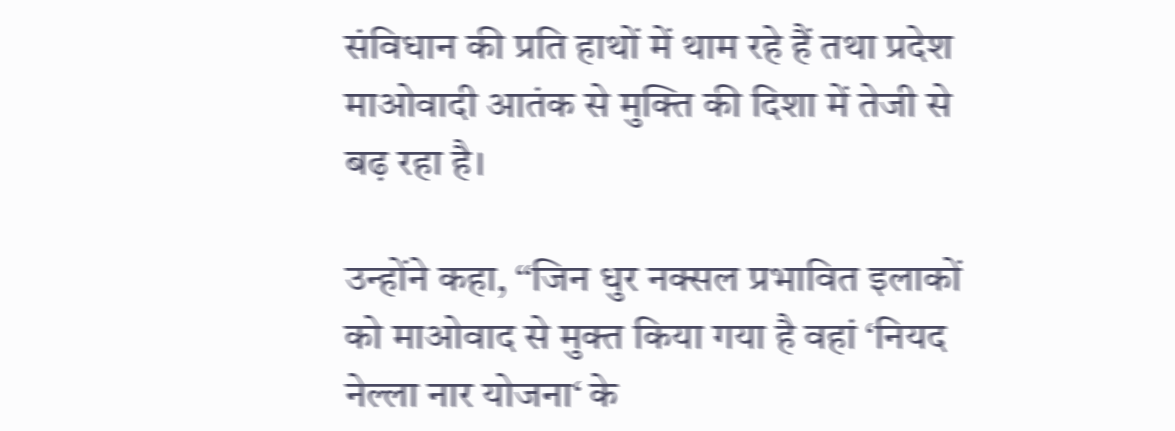संविधान की प्रति हाथों में थाम रहे हैं तथा प्रदेश माओवादी आतंक से मुक्ति की दिशा में तेजी से बढ़ रहा है।

उन्होंने कहा, ‘‘जिन धुर नक्सल प्रभावित इलाकों को माओवाद से मुक्त किया गया है वहां ‘नियद नेल्ला नार योजना‘ के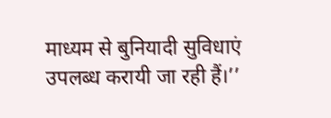माध्यम से बुनियादी सुविधाएं उपलब्ध करायी जा रही हैं।’’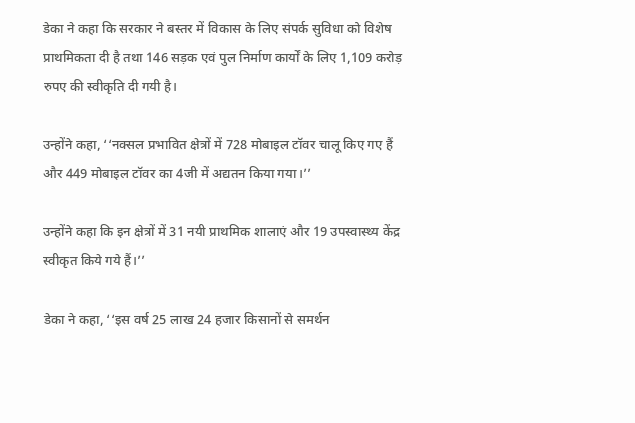डेका ने कहा कि सरकार ने बस्तर में विकास के लिए संपर्क सुविधा को विशेष प्राथमिकता दी है तथा 146 सड़क एवं पुल निर्माण कार्यों के लिए 1,109 करोड़ रुपए की स्वीकृति दी गयी है।

उन्होंने कहा, ‘‘नक्सल प्रभावित क्षेत्रों में 728 मोबाइल टॉवर चालू किए गए हैं और 449 मोबाइल टॉवर का 4जी में अद्यतन किया गया।’’

उन्होंने कहा कि इन क्षेत्रों में 31 नयी प्राथमिक शालाएं और 19 उपस्वास्थ्य केंद्र स्वीकृत किये गये हैं।’’

डेका ने कहा, ‘‘इस वर्ष 25 लाख 24 हजार किसानों से समर्थन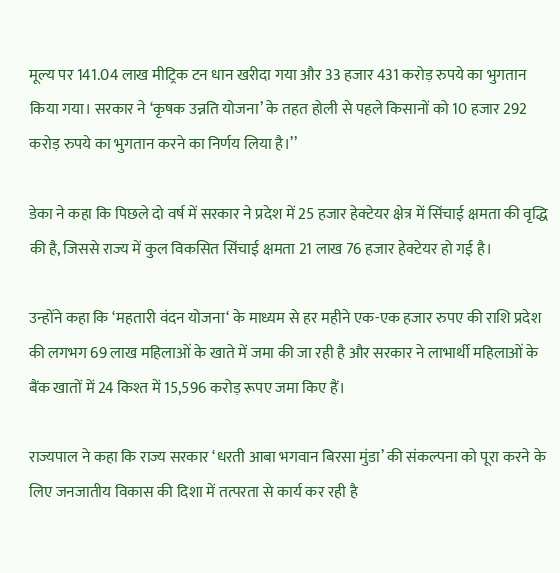मूल्य पर 141.04 लाख मीट्रिक टन धान खरीदा गया और 33 हजार 431 करोड़ रुपये का भुगतान किया गया। सरकार ने ‘कृषक उन्नति योजना’ के तहत होली से पहले किसानों को 10 हजार 292 करोड़ रुपये का भुगतान करने का निर्णय लिया है।’’

डेका ने कहा कि पिछले दो वर्ष में सरकार ने प्रदेश में 25 हजार हेक्टेयर क्षेत्र में सिंचाई क्षमता की वृद्धि की है, जिससे राज्य में कुल विकसित सिंचाई क्षमता 21 लाख 76 हजार हेक्टेयर हो गई है।

उन्होंने कहा कि ‘महतारी वंदन योजना‘ के माध्यम से हर महीने एक-एक हजार रुपए की राशि प्रदेश की लगभग 69 लाख महिलाओं के खाते में जमा की जा रही है और सरकार ने लाभार्थी महिलाओं के बैंक खातों में 24 किश्त में 15,596 करोड़ रूपए जमा किए हैं।

राज्यपाल ने कहा कि राज्य सरकार ‘धरती आबा भगवान बिरसा मुंडा’ की संकल्पना को पूरा करने के लिए जनजातीय विकास की दिशा में तत्परता से कार्य कर रही है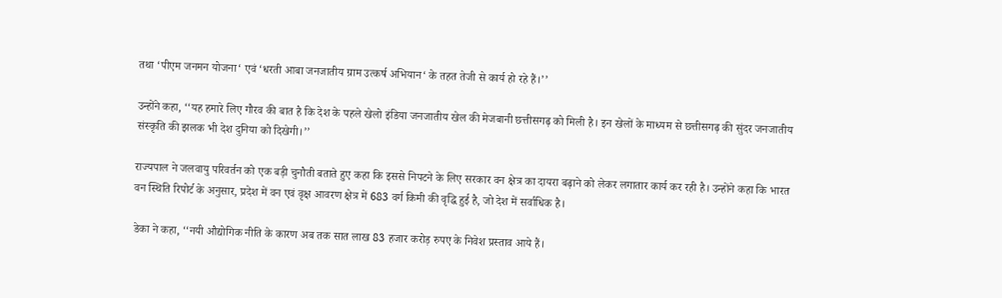तथा ‘पीएम जनमन योजना‘ एवं ‘धरती आबा जनजातीय ग्राम उत्कर्ष अभियान‘ के तहत तेजी से कार्य हो रहे हैं।’’

उन्होंने कहा, ‘‘यह हमारे लिए गौरव की बात है कि देश के पहले खेलो इंडिया जनजातीय खेल की मेजबानी छत्तीसगढ़ को मिली है। इन खेलों के माध्यम से छत्तीसगढ़ की सुंदर जनजातीय संस्कृति की झलक भी देश दुनिया को दिखेगी।’’

राज्यपाल ने जलवायु परिवर्तन को एक बड़ी चुनौती बताते हुए कहा कि इससे निपटने के लिए सरकार वन क्षेत्र का दायरा बढ़ाने को लेकर लगातार कार्य कर रही है। उन्होंने कहा कि भारत वन स्थिति रिपोर्ट के अनुसार, प्रदेश में वन एवं वृक्ष आवरण क्षेत्र में 683 वर्ग किमी की वृद्धि हुई है, जो देश में सर्वाधिक है।

डेका ने कहा, ‘‘नयी औद्योगिक नीति के कारण अब तक सात लाख 83 हजार करोड़ रुपए के निवेश प्रस्ताव आये हैं।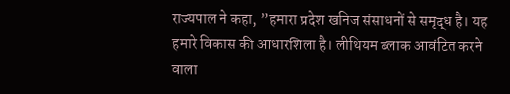राज्यपाल ने कहा, ”हमारा प्रदेश खनिज संसाधनों से समृद्ध है। यह हमारे विकास की आधारशिला है। लीथियम ब्लाक आवंटित करने वाला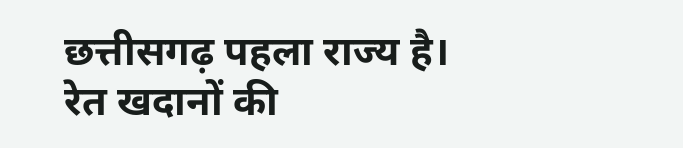छत्तीसगढ़ पहला राज्य है। रेत खदानों की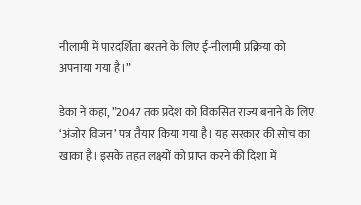नीलामी में पारदर्शिता बरतने के लिए ई-नीलामी प्रक्रिया को अपनाया गया है।”

डेका ने कहा, ”2047 तक प्रदेश को विकसित राज्य बनाने के लिए ‘अंजोर विजन’ पत्र तैयार किया गया है। यह सरकार की सोच का खाका है। इसके तहत लक्ष्यों को प्राप्त करने की दिशा में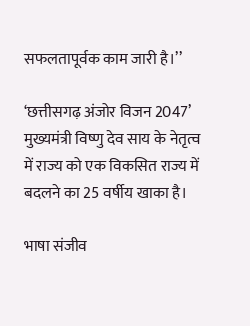सफलतापूर्वक काम जारी है।’’

‘छत्तीसगढ़ अंजोर विजन 2047’ मुख्यमंत्री विष्णु देव साय के नेतृत्व में राज्य को एक विकसित राज्य में बदलने का 25 वर्षीय खाका है।

भाषा संजीव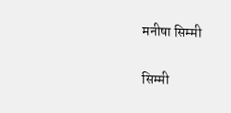मनीषा सिम्मी

सिम्मी